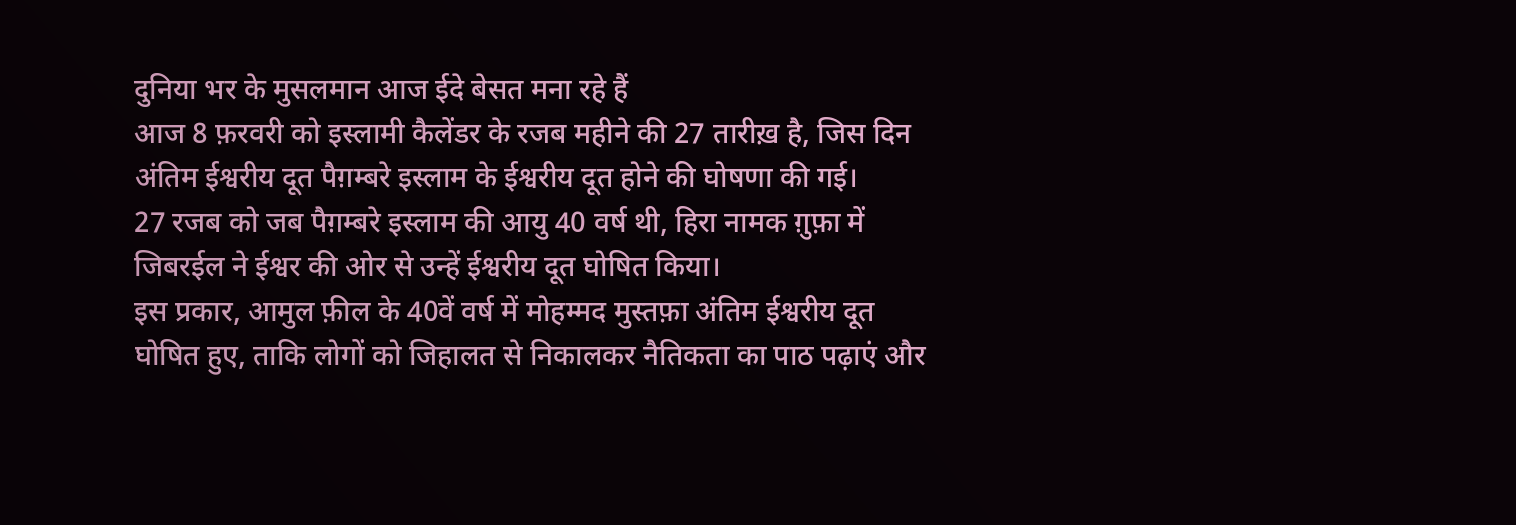दुनिया भर के मुसलमान आज ईदे बेसत मना रहे हैं
आज 8 फ़रवरी को इस्लामी कैलेंडर के रजब महीने की 27 तारीख़ है, जिस दिन अंतिम ईश्वरीय दूत पैग़म्बरे इस्लाम के ईश्वरीय दूत होने की घोषणा की गई।
27 रजब को जब पैग़म्बरे इस्लाम की आयु 40 वर्ष थी, हिरा नामक ग़ुफ़ा में जिबरईल ने ईश्वर की ओर से उन्हें ईश्वरीय दूत घोषित किया।
इस प्रकार, आमुल फ़ील के 40वें वर्ष में मोहम्मद मुस्तफ़ा अंतिम ईश्वरीय दूत घोषित हुए, ताकि लोगों को जिहालत से निकालकर नैतिकता का पाठ पढ़ाएं और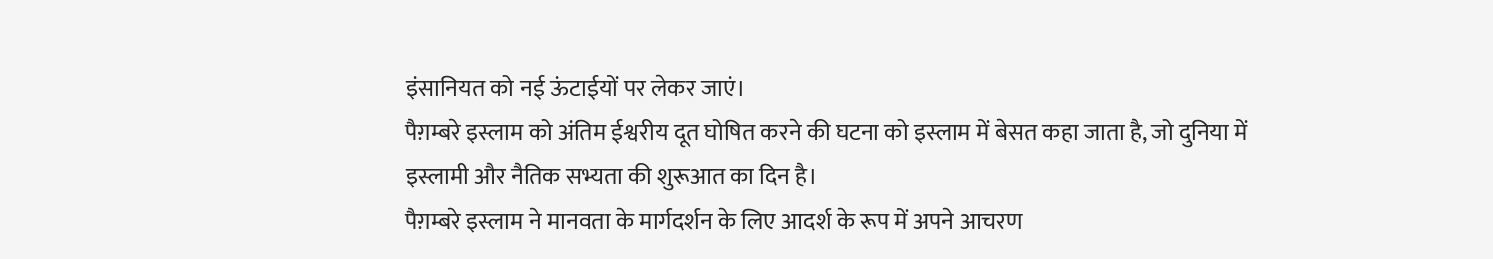इंसानियत को नई ऊंटाईयों पर लेकर जाएं।
पैग़म्बरे इस्लाम को अंतिम ईश्वरीय दूत घोषित करने की घटना को इस्लाम में बेसत कहा जाता है, जो दुनिया में इस्लामी और नैतिक सभ्यता की शुरूआत का दिन है।
पैग़म्बरे इस्लाम ने मानवता के मार्गदर्शन के लिए आदर्श के रूप में अपने आचरण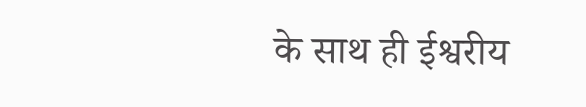के साथ ही ईश्वरीय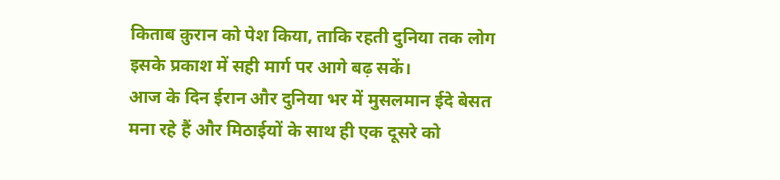किताब क़ुरान को पेश किया, ताकि रहती दुनिया तक लोग इसके प्रकाश में सही मार्ग पर आगे बढ़ सकें।
आज के दिन ईरान और दुनिया भर में मुसलमान ईदे बेसत मना रहे हैं और मिठाईयों के साथ ही एक दूसरे को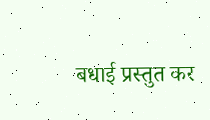बधाई प्रस्तुत कर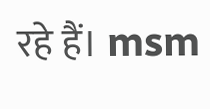रहे हैं। msm